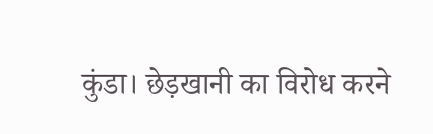कुंडा। छेड़खानी का विरोध करने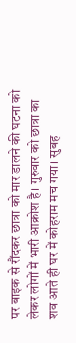पर बाइक से रौंदकर छात्रा को मार डालने की घटना को लेकर लोगों में भारी आक्रोश है। गुरुवार को छात्रा का शव आते ही घर में कोहराम मच गया। सुबह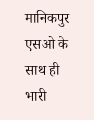मानिकपुर एसओ के साथ ही भारी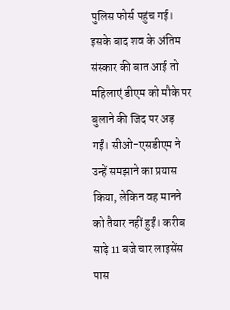पुलिस फोर्स पहुंच गई। इसके बाद शव के अंतिम संस्कार की बात आई तो महिलाएं डीएम को मौके पर बुलाने की जिद पर अड़ गईं। सीओ-एसडीएम ने उन्हें समझाने का प्रयास किया, लेकिन वह मानने को तैयार नहीं हुईं। करीब साढ़े 11 बजे चार लाइसेंस पास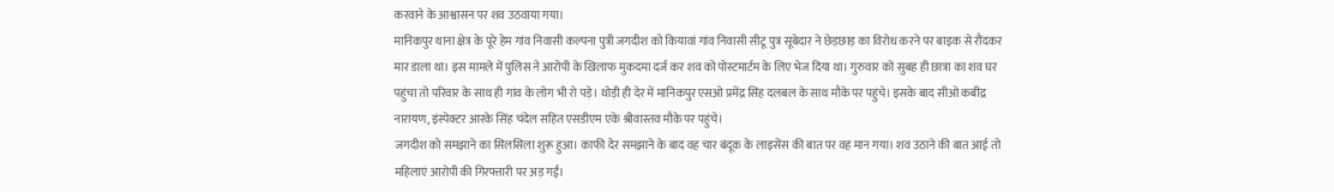करवाने के आश्वासन पर शव उठवाया गया।
मानिकपुर थाना क्षेत्र के पूरे हेम गांव निवासी कल्पना पुत्री जगदीश को कियावां गांव निवासी सीटू पुत्र सूबेदार ने छेड़छाड़ का विरोध करने पर बाइक से रौंदकर मार डाला था। इस मामले में पुलिस ने आरोपी के खिलाफ मुकदमा दर्ज कर शव को पोस्टमार्टम के लिए भेज दिया था। गुरुवार को सुबह ही छात्रा का शव घर पहुंचा तो परिवार के साथ ही गांव के लोग भी रो पड़े। थोड़ी ही देर में मानिकपुर एसओ प्रमेंद्र सिंह दलबल के साथ मौके पर पहुंचे। इसके बाद सीओ कबींद्र नारायण, इंस्पेक्टर आरके सिंह चंदेल सहित एसडीएम एके श्रीवास्तव मौके पर पहुंचे।
जगदीश को समझाने का सिलसिला शुरू हुआ। काफी देर समझाने के बाद वह चार बंदूक के लाइसेंस की बात पर वह मान गया। शव उठाने की बात आई तो महिलाएं आरोपी की गिरफ्तारी पर अड़ गईं।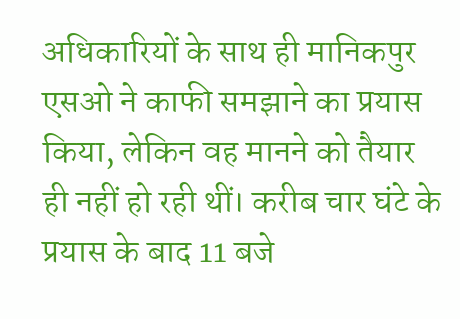अधिकारियों के साथ ही मानिकपुर एसओ ने काफी समझाने का प्रयास किया, लेकिन वह मानने को तैयार ही नहीं हो रही थीं। करीब चार घंटे के प्रयास के बाद 11 बजे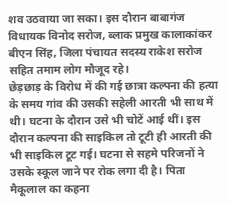शव उठवाया जा सका। इस दौरान बाबागंज विधायक विनोद सरोज, ब्लाक प्रमुख कालाकांकर बीएन सिंह, जिला पंचायत सदस्य राकेश सरोज सहित तमाम लोग मौजूद रहे।
छेड़छाड़ के विरोध में की गई छात्रा कल्पना की हत्या के समय गांव की उसकी सहेली आरती भी साथ में थी। घटना के दौरान उसे भी चोटें आई थीं। इस दौरान कल्पना की साइकिल तो टूटी ही आरती की भी साइकिल टूट गई। घटना से सहमे परिजनों ने उसके स्कूल जाने पर रोक लगा दी है। पिता मैकूलाल का कहना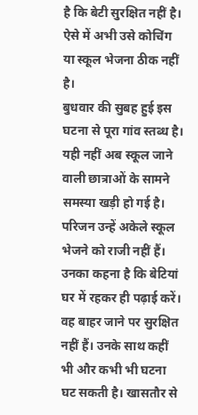है कि बेटी सुरक्षित नहीं है। ऐसे में अभी उसे कोचिंग या स्कूल भेजना ठीक नहीं है।
बुधवार की सुबह हुई इस घटना से पूरा गांव स्तब्ध है। यही नहीं अब स्कूल जाने वाली छात्राओं के सामने समस्या खड़ी हो गई है। परिजन उन्हें अकेले स्कूल भेजने को राजी नहीं हैं। उनका कहना है कि बेटियां घर में रहकर ही पढ़ाई करें। वह बाहर जाने पर सुरक्षित नहीं हैं। उनके साथ कहीं भी और कभी भी घटना घट सकती है। खासतौर से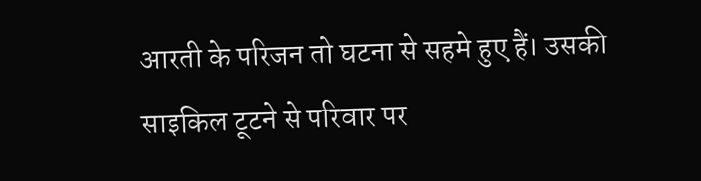आरती के परिजन तो घटना से सहमे हुए हैं। उसकी साइकिल टूटने से परिवार पर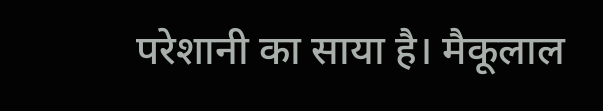परेशानी का साया है। मैकूलाल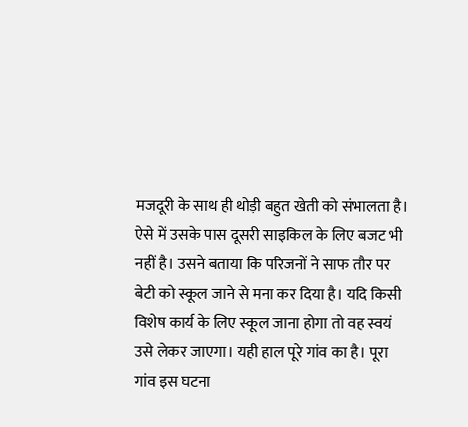मजदूरी के साथ ही थोड़ी बहुत खेती को संभालता है।
ऐसे में उसके पास दूसरी साइकिल के लिए बजट भी नहीं है। उसने बताया कि परिजनों ने साफ तौर पर बेटी को स्कूल जाने से मना कर दिया है। यदि किसी विशेष कार्य के लिए स्कूल जाना होगा तो वह स्वयं उसे लेकर जाएगा। यही हाल पूरे गांव का है। पूरा गांव इस घटना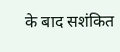के बाद सशंकित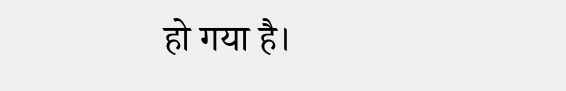हो गया है।